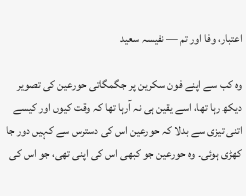اعتبار، وفا اور تم — نفیسہ سعید

وہ کب سے اپنے فون سکرین پر جگمگاتی حورعین کی تصویر دیکھ رہا تھا، اسے یقین ہی نہ آرہا تھا کہ وقت کیوں اور کیسے اتنی تیزی سے بدلا کہ حورعین اس کی دسترس سے کہیں دور جا کھڑی ہوئی۔ وہ حورعین جو کبھی اس کی اپنی تھی، جو اس کی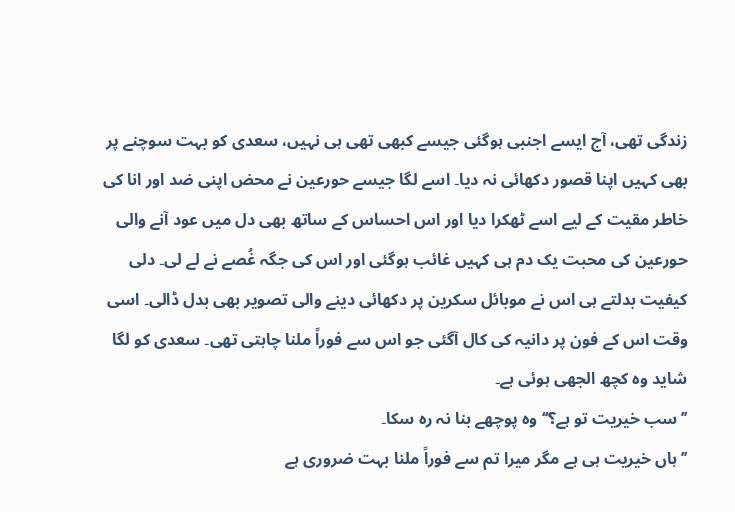زندگی تھی، آج ایسے اجنبی ہوگئی جیسے کبھی تھی ہی نہیں، سعدی کو بہت سوچنے پر بھی کہیں اپنا قصور دکھائی نہ دیا۔ اسے لگا جیسے حورعین نے محض اپنی ضد اور انا کی خاطر مقیت کے لیے اسے ٹھکرا دیا اور اس احساس کے ساتھ بھی دل میں عود آنے والی حورعین کی محبت یک دم ہی کہیں غائب ہوگئی اور اس کی جگہ غُصے نے لے لی۔ دلی کیفیت بدلتے ہی اس نے موبائل سکرین پر دکھائی دینے والی تصویر بھی بدل ڈالی۔ اسی وقت اس کے فون پر دانیہ کی کال آگئی جو اس سے فوراً ملنا چاہتی تھی۔ سعدی کو لگا شاید وہ کچھ الجھی ہوئی ہے۔
’’سب خیریت تو ہے؟‘‘ وہ پوچھے بنا نہ رہ سکا۔
’’ہاں خیریت ہی ہے مگر میرا تم سے فوراً ملنا بہت ضروری ہے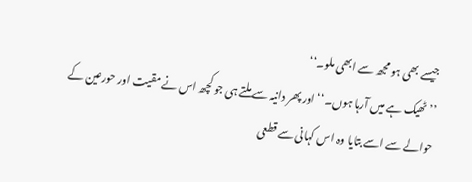جیسے بھی ہو مجھ سے ابھی ملو۔‘‘
’’ٹھیک ہے میں آرہا ہوں۔‘‘اور پھر دانیہ سے ملتے ہی جو کچھ اس نے مقیت اور حورعین کے حوالے سے اسے بتایا وہ اس کہانی سے قطعی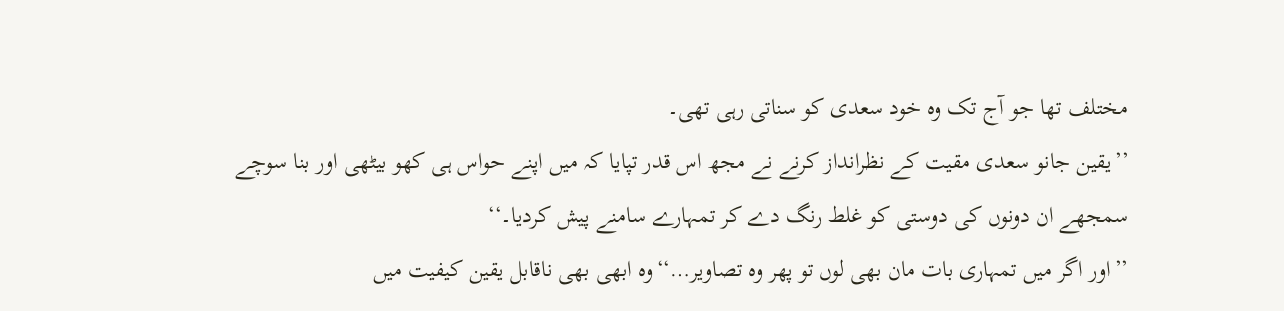مختلف تھا جو آج تک وہ خود سعدی کو سناتی رہی تھی۔
’’یقین جانو سعدی مقیت کے نظرانداز کرنے نے مجھ اس قدر تپایا کہ میں اپنے حواس ہی کھو بیٹھی اور بنا سوچے سمجھے ان دونوں کی دوستی کو غلط رنگ دے کر تمہارے سامنے پیش کردیا۔‘‘
’’اور اگر میں تمہاری بات مان بھی لوں تو پھر وہ تصاویر…‘‘وہ ابھی بھی ناقابل یقین کیفیت میں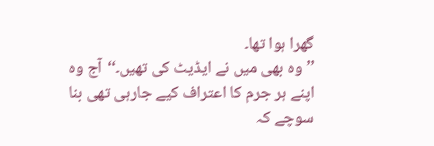گھرا ہوا تھا۔
’’وہ بھی میں نے ایڈیٹ کی تھیں۔‘‘آج وہ اپنے ہر جرم کا اعتراف کیے جارہی تھی بنا سوچے کہ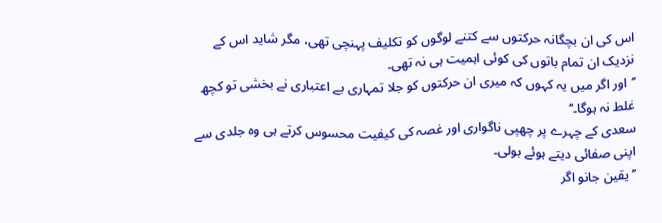اس کی ان بچگانہ حرکتوں سے کتنے لوگوں کو تکلیف پہنچی تھی، مگر شاید اس کے نزدیک ان تمام باتوں کی کوئی اہمیت ہی نہ تھی۔
’’اور اگر میں یہ کہوں کہ میری ان حرکتوں کو جلا تمہاری بے اعتباری نے بخشی تو کچھ غلط نہ ہوگا۔‘‘
سعدی کے چہرے پر چھپی ناگواری اور غصہ کی کیفیت محسوس کرتے ہی وہ جلدی سے اپنی صفائی دیتے ہوئے بولی۔
’’یقین جانو اگر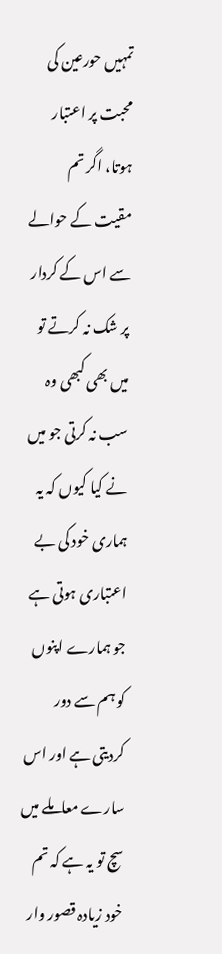تمہیں حورعین کی محبت پر اعتبار ہوتا، اگر تم مقیت کے حوالے سے اس کے کردار پر شک نہ کرتے تو میں بھی کبھی وہ سب نہ کرتی جو میں نے کیا کیوں کہ یہ ہماری خود کی بے اعتباری ہوتی ہے جو ہمارے اپنوں کو ہم سے دور کردیتی ہے اور اس سارے معاملے میں سچ تو یہ ہے کہ تم خود زیادہ قصور وار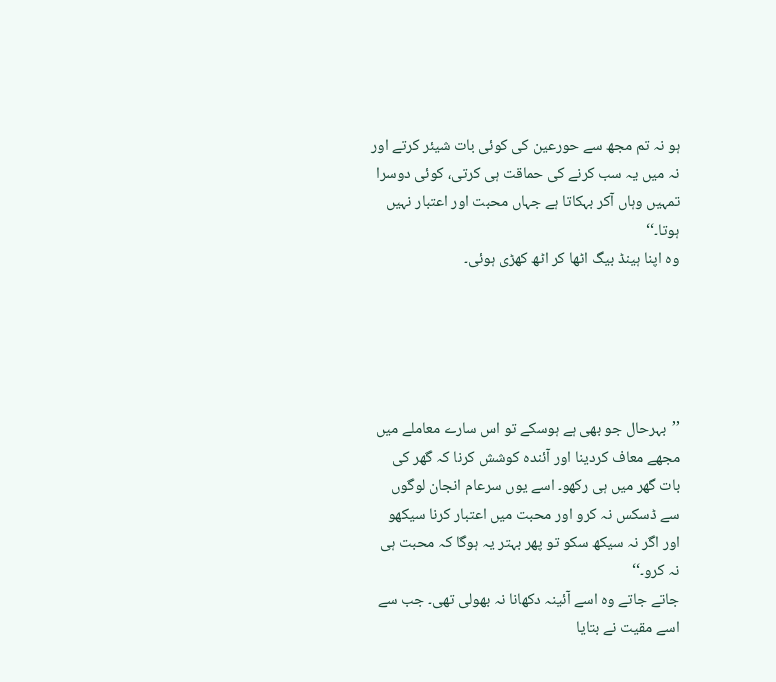ہو نہ تم مجھ سے حورعین کی کوئی بات شیئر کرتے اور نہ میں یہ سب کرنے کی حماقت ہی کرتی، کوئی دوسرا تمہیں وہاں آکر بہکاتا ہے جہاں محبت اور اعتبار نہیں ہوتا۔‘‘
وہ اپنا ہینڈ بیگ اٹھا کر اٹھ کھڑی ہوئی۔





’’بہرحال جو بھی ہے ہوسکے تو اس سارے معاملے میں مجھے معاف کردینا اور آئندہ کوشش کرنا کہ گھر کی بات گھر میں ہی رکھو۔ اسے یوں سرعام انجان لوگوں سے ڈسکس نہ کرو اور محبت میں اعتبار کرنا سیکھو اور اگر نہ سیکھ سکو تو پھر بہتر یہ ہوگا کہ محبت ہی نہ کرو۔‘‘
جاتے جاتے وہ اسے آئینہ دکھانا نہ بھولی تھی۔ جب سے اسے مقیت نے بتایا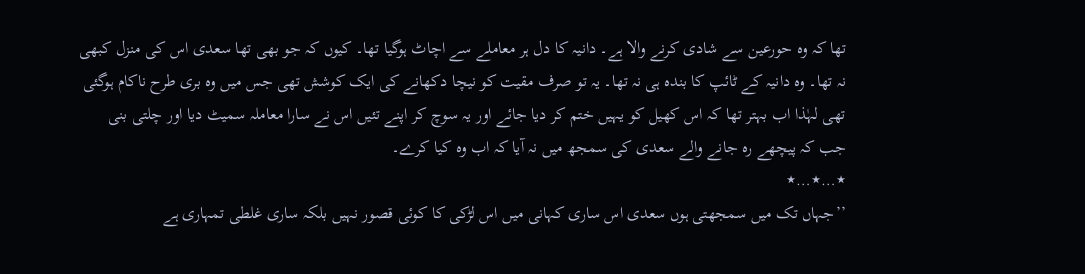تھا کہ وہ حورعین سے شادی کرنے والا ہے۔ دانیہ کا دل ہر معاملے سے اچاٹ ہوگیا تھا۔ کیوں کہ جو بھی تھا سعدی اس کی منزل کبھی نہ تھا۔ وہ دانیہ کے ٹائپ کا بندہ ہی نہ تھا۔ یہ تو صرف مقیت کو نیچا دکھانے کی ایک کوشش تھی جس میں وہ بری طرح ناکام ہوگئی تھی لہٰذا اب بہتر تھا کہ اس کھیل کو یہیں ختم کر دیا جائے اور یہ سوچ کر اپنے تئیں اس نے سارا معاملہ سمیٹ دیا اور چلتی بنی جب کہ پیچھے رہ جانے والے سعدی کی سمجھ میں نہ آیا کہ اب وہ کیا کرے۔
٭…٭…٭
’’جہاں تک میں سمجھتی ہوں سعدی اس ساری کہانی میں اس لڑکی کا کوئی قصور نہیں بلکہ ساری غلطی تمہاری ہے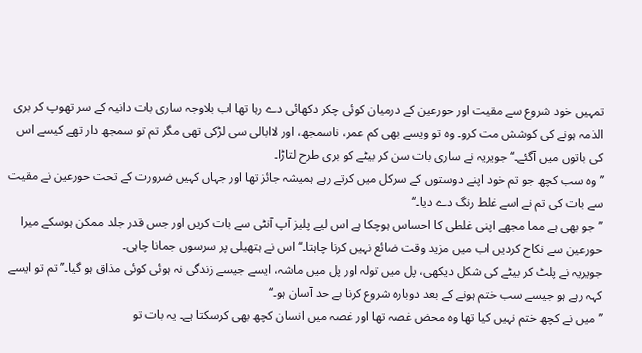تمہیں خود شروع سے مقیت اور حورعین کے درمیان کوئی چکر دکھائی دے رہا تھا اب بلاوجہ ساری بات دانیہ کے سر تھوپ کر بری الذمہ ہونے کی کوشش مت کرو۔ وہ تو ویسے بھی کم عمر، ناسمجھ، اور لاابالی سی لڑکی تھی مگر تم تو سمجھ دار تھے کیسے اس کی باتوں میں آگئے۔‘‘جویریہ نے ساری بات سن کر بیٹے کو بری طرح لتاڑا۔
’’وہ سب کچھ جو تم خود اپنے دوستوں کے سرکل میں کرتے رہے ہمیشہ جائز تھا اور جہاں کہیں ضرورت کے تحت حورعین نے مقیت سے بات کی تم نے اسے غلط رنگ دے دیا۔‘‘
’’جو بھی ہے مما مجھے اپنی غلطی کا احساس ہوچکا ہے اس لیے پلیز آپ آنٹی سے بات کریں اور جس قدر جلد ممکن ہوسکے میرا حورعین سے نکاح کردیں اب میں مزید وقت ضائع نہیں کرنا چاہتا۔‘‘ اس نے ہتھیلی پر سرسوں جمانا چاہی۔
جویریہ نے پلٹ کر بیٹے کی شکل دیکھی، پل میں تولہ اور پل میں ماشہ، ایسے جیسے زندگی نہ ہوئی کوئی مذاق ہو گیا۔’’تم تو ایسے کہہ رہے ہو جیسے سب ختم ہونے کے بعد دوبارہ شروع کرنا بے حد آسان ہو۔‘‘
’’میں نے کچھ ختم نہیں کیا تھا وہ محض غصہ تھا اور غصہ میں انسان کچھ بھی کرسکتا ہے۔ یہ بات تو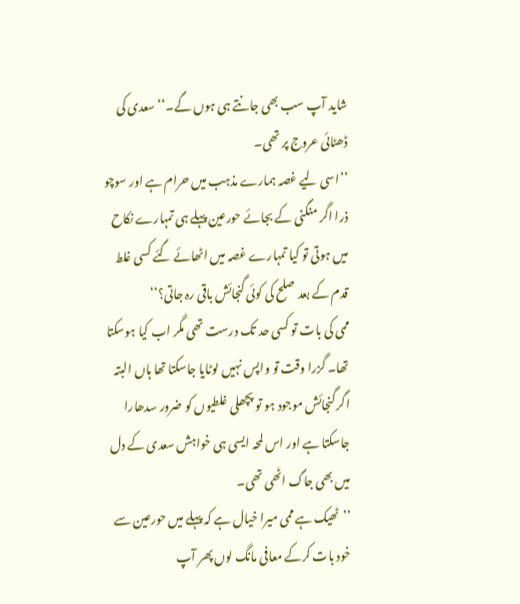شاید آپ سب بھی جانتے ہی ہوں گے۔‘‘ سعدی کی ڈھٹائی عروج پر تھی۔
’’اسی لیے غصہ ہمارے مذہب میں حرام ہے اور سوچو ذرا اگر منگنی کے بجائے حورعین پہلے ہی تمہارے نکاح میں ہوتی تو کیا تمہارے غصہ میں اٹھائے گئے کسی غلط قدم کے بعد صلح کی کوئی گنجائش باقی رہ جاتی؟‘‘
ممی کی بات تو کسی حد تک درست تھی مگر اب کیا ہوسکتا تھا۔ گزرا وقت تو واپس نہیں لوٹایا جاسکتا تھا ہاں البتہ اگر گنجائش موجود ہو تو پچھلی غلطیوں کو ضرور سدھارا جاسکتا ہے اور اس لمحہ ایسی ہی خواہش سعدی کے دل میں بھی جاگ اٹھی تھی۔
’’ٹھیک ہے ممی میرا خیال ہے کہ پہلے میں حورعین سے خود بات کرکے معافی مانگ لوں پھر آپ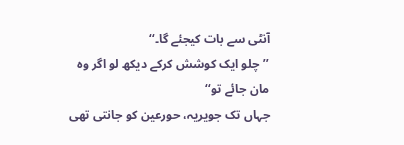آنٹی سے بات کیجئے گا۔‘‘
’’چلو ایک کوشش کرکے دیکھ لو اگر وہ مان جائے تو‘‘
جہاں تک جویریہ، حورعین کو جانتی تھی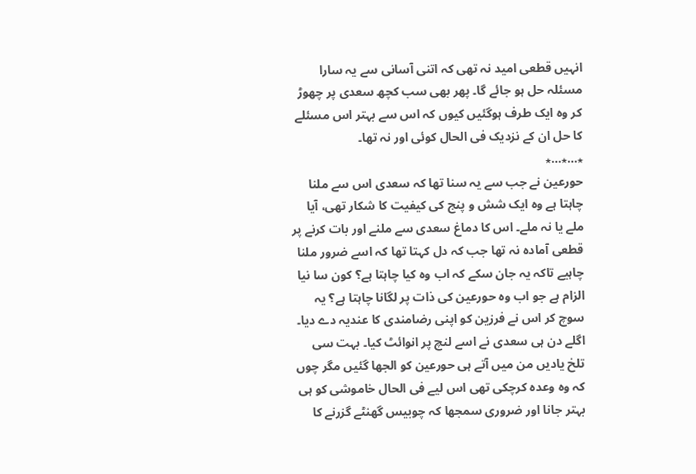انہیں قطعی امید نہ تھی کہ اتنی آسانی سے یہ سارا مسئلہ حل ہو جائے گا۔ پھر بھی سب کچھ سعدی پر چھوڑ کر وہ ایک طرف ہوگئیں کیوں کہ اس سے بہتر اس مسئلے کا حل ان کے نزدیک فی الحال کوئی اور نہ تھا۔
٭…٭…٭
حورعین نے جب سے یہ سنا تھا کہ سعدی اس سے ملنا چاہتا ہے وہ ایک شش و پنج کی کیفیت کا شکار تھی، آیا ملے یا نہ ملے۔ اس کا دماغ سعدی سے ملنے اور بات کرنے پر قطعی آمادہ نہ تھا جب کہ دل کہتا تھا کہ اسے ضرور ملنا چاہیے تاکہ یہ جان سکے کہ اب وہ کیا چاہتا ہے؟ کون سا نیا الزام ہے جو اب وہ حورعین کی ذات پر لگانا چاہتا ہے؟ یہ سوچ کر اس نے فرزین کو اپنی رضامندی کا عندیہ دے دیا۔ اگلے دن ہی سعدی نے اسے لنچ پر انوائٹ کیا۔ بہت سی تلخ یادیں من میں آتے ہی حورعین کو الجھا گئیں مگر چوں کہ وہ وعدہ کرچکی تھی اس لیے فی الحال خاموشی کو ہی بہتر جانا اور ضروری سمجھا کہ چوبیس گھنٹے گزرنے کا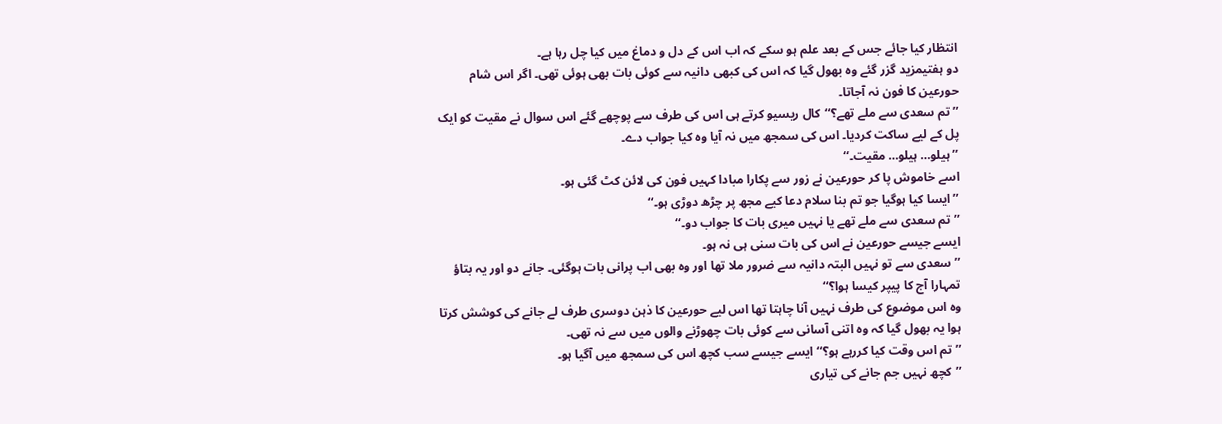انتظار کیا جائے جس کے بعد علم ہو سکے کہ اب اس کے دل و دماغ میں کیا چل رہا ہے۔
دو ہفتیمزید گزر گئے وہ بھول گیا کہ اس کی کبھی دانیہ سے کوئی بات بھی ہوئی تھی۔ اگر اس شام حورعین کا فون نہ آجاتا۔
’’تم سعدی سے ملے تھے؟‘‘کال ریسیو کرتے ہی اس کی طرف سے پوچھے گئے اس سوال نے مقیت کو ایک پل کے لیے ساکت کردیا۔ اس کی سمجھ میں نہ آیا وہ کیا جواب دے۔
’’ہیلو… ہیلو… مقیت۔‘‘
اسے خاموش پا کر حورعین نے زور سے پکارا مبادا کہیں فون کی لائن کٹ گئی ہو۔
’’ایسا کیا ہوگیا جو تم بنا سلام دعا کیے مجھ پر چڑھ دوڑی ہو۔‘‘
’’تم سعدی سے ملے تھے یا نہیں میری بات کا جواب دو۔‘‘
ایسے جیسے حورعین نے اس کی بات سنی ہی نہ ہو۔
’’سعدی سے تو نہیں البتہ دانیہ سے ضرور ملا تھا اور وہ بھی اب پرانی بات ہوگئی۔ جانے دو اور یہ بتاؤ تمہارا آج کا پیپر کیسا ہوا؟‘‘
وہ اس موضوع کی طرف نہیں آنا چاہتا تھا اس لیے حورعین کا ذہن دوسری طرف لے جانے کی کوشش کرتا ہوا یہ بھول گیا کہ وہ اتنی آسانی سے کوئی بات چھوڑنے والوں میں سے نہ تھی۔
’’تم اس وقت کیا کررہے ہو؟‘‘ ایسے جیسے سب کچھ اس کی سمجھ میں آگیا ہو۔
’’کچھ نہیں جم جانے کی تیاری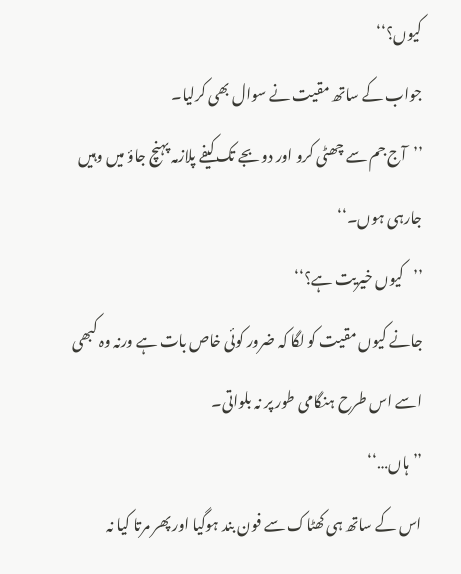کیوں؟‘‘
جواب کے ساتھ مقیت نے سوال بھی کرلیا۔
’’آج جم سے چھٹی کرو اور دو بجے تک کیفے پلازمہ پہنچ جاؤ میں وہیں جارہی ہوں۔‘‘
’’کیوں خیریت ہے؟‘‘
جانے کیوں مقیت کو لگا کہ ضرور کوئی خاص بات ہے ورنہ وہ کبھی اسے اس طرح ہنگامی طور پر نہ بلواتی۔
’’ہاں…‘‘
اس کے ساتھ ہی کھٹاک سے فون بند ہوگیا اور پھر مرتا کیا نہ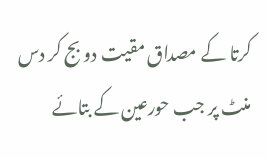کرتا کے مصداق مقیت دو بج کر دس منٹ پر جب حورعین کے بتائے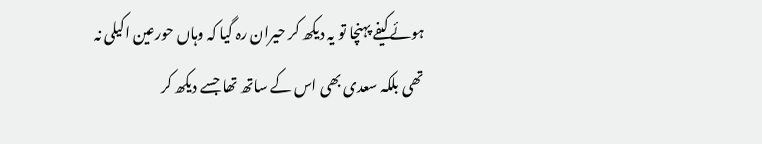ہوئے کیفے پہنچا تو یہ دیکھ کر حیران رہ گیا کہ وہاں حورعین اکیلی نہ تھی بلکہ سعدی بھی اس کے ساتھ تھا جسے دیکھ کر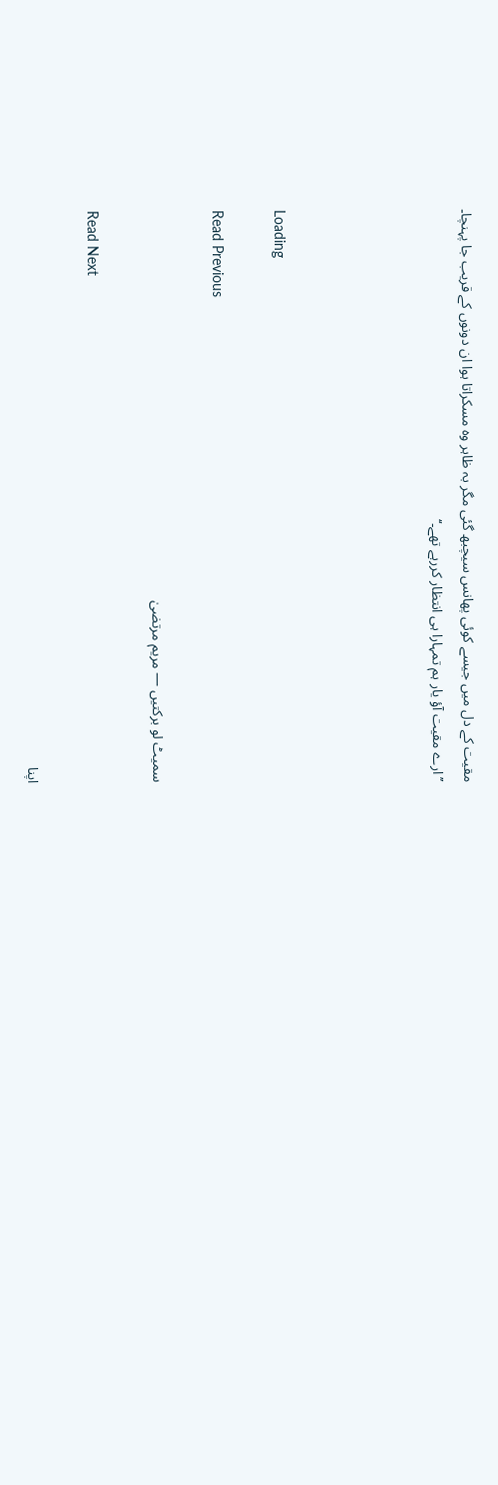مقیت کے دل میں جیسے کوئی پھانس سیچبھ گئی مگر بہ ظاہر وہ مسکراتا ہوا ان دونوں کے قریب جا پہنچا۔
’’ارے مقیت آؤ یار ہم تمہارا ہی انتظار کررہے تھے۔‘‘




Loading

Read Previous

سمیٹ لو برکتیں — مریم مرتضیٰ

Read Next

اپنا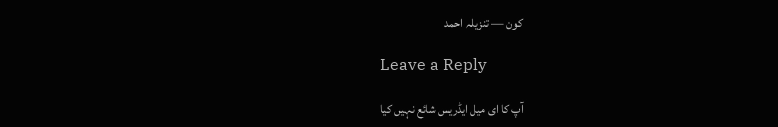کون — تنزیلہ احمد

Leave a Reply

آپ کا ای میل ایڈریس شائع نہیں کیا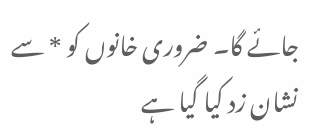جائے گا۔ ضروری خانوں کو * سے نشان زد کیا گیا ہے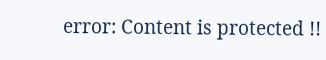error: Content is protected !!